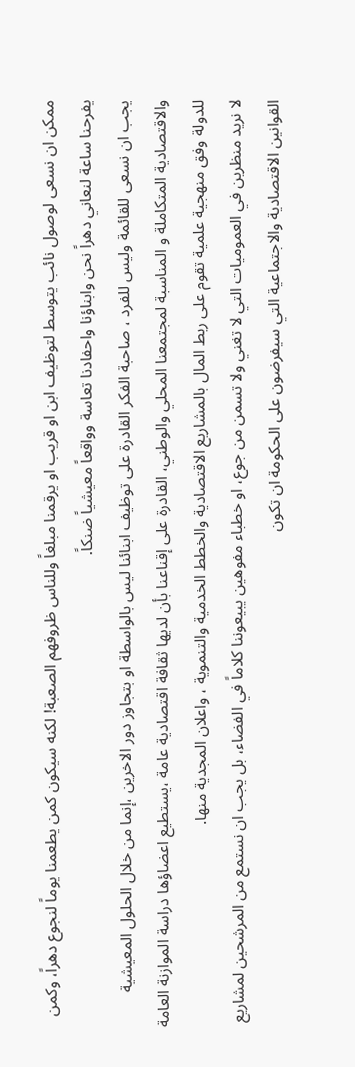ممكن ان نسعى لوصول نائب يتوسط لتوظيف ابن او قريب او يرقمنا مبلغاً وللناس ظروفهم الصعبة! لكنه سيكون كمن يطعمنا يوماً لنجوع دهراً، وكمن يفرحنا ساعة لنعاني دهراً نحن وابناؤنا واحفادنا تعاسة وواقعاً معيشياً ضنكاً.
يجب ان نسعى للقائمة وليس للفرد ، صاحبة الفكر القادرة على توظيف ابنائنا ليس بالواسطة او بتجاوز دور الاخرين ،إنما من خلال الحلول المعيشية والاقتصادية المتكاملة و المناسبة لمجتمعنا المحلي والوطني، القادرة على إقناعنا بأن لديها ثقافة اقتصادية عامة ،يستطيع اعضاؤها دراسة الموازنة العامة للدولة وفق منهجية علمية تقوم على ربط المال بالمشاريع الاقتصادية والخطط الخدمية والتنموية ، واعلان المجدية منها.
لا نريد منظرين في العموميات التي لا تغني ولا تسمن من جوع، او خطباء مفوهين يبيعوننا كلاماً في الفضاء، بل يجب ان نستمع من المرشحين لمشاريع القوانين الاقتصادية والاجتماعية التي سيفرضون على الحكومة ان تكون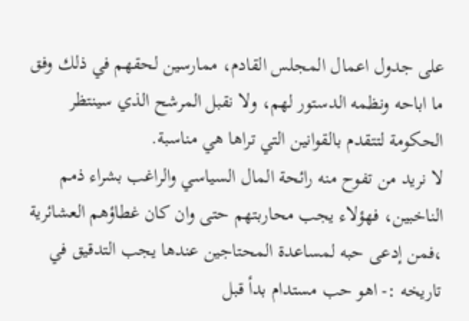على جدول اعمال المجلس القادم، ممارسين لحقهم في ذلك وفق ما اباحه ونظمه الدستور لهم، ولا نقبل المرشح الذي سينتظر الحكومة لتتقدم بالقوانين التي تراها هي مناسبة.
لا نريد من تفوح منه رائحة المال السياسي والراغب بشراء ذمم الناخبين، فهؤلاء يجب محاربتهم حتى وان كان غطاؤهم العشائرية ،فمن إدعى حبه لمساعدة المحتاجين عندها يجب التدقيق في تاريخه :- اهو حب مستدام بدأ قبل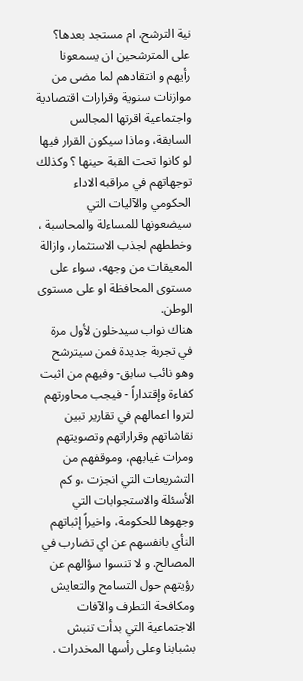نية الترشح، ام مستجد بعدها؟
على المترشحين ان يسمعونا رأيهم و انتقادهم لما مضى من موازنات سنوية وقرارات اقتصادية واجتماعية اقرتها المجالس السابقة، وماذا سيكون القرار فيها لو كانوا تحت القبة حينها ؟ وكذلك توجهاتهم في مراقبه الاداء الحكومي والآليات التي سيضعونها للمساءلة والمحاسبة ، وخططهم لجذب الاستثمار، وازالة المعيقات من وجهه، سواء على مستوى المحافظة او على مستوى الوطن.
هناك نواب سيدخلون لأول مرة في تجربة جديدة فمن سيترشح وهو نائب سابق- وفيهم من اثبت كفاءة وإقتداراً - فيجب محاورتهم لتروا اعمالهم في تقارير تبين نقاشاتهم وقراراتهم وتصويتهم ومرات غيابهم، وموقفهم من التشريعات التي انجزت ،و كم الأسئلة والاستجوابات التي وجهوها للحكومة، واخيراً إثباتهم النأي بانفسهم عن اي تضارب في المصالح. و لا تنسوا سؤالهم عن رؤيتهم حول التسامح والتعايش ومكافحة التطرف والآفات الاجتماعية التي بدأت تنبش بشبابنا وعلى رأسها المخدرات .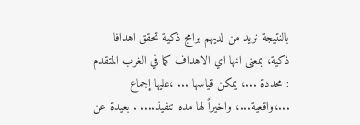بالنتيجة نريد من لديهم برامج ذكية تحقق اهدافا ذكية، بمعنى انها اي الاهداف كما في الغرب المتقدم : محددة ...، يمكن قياسها ... ،عليها إجماع ...،واقعية...، واخيراً لها مده تنفيذ.... . بعيدة عن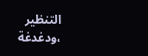التنظير ،ودغدغة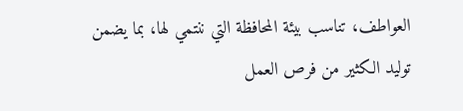العواطف، تناسب بيئة المحافظة التي ننتمي لها، بما يضمن توليد الكثير من فرص العمل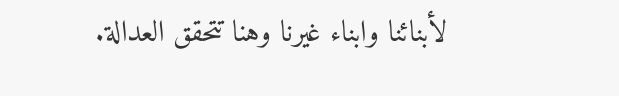لأبنائنا وابناء غيرنا وهنا تتحقق العدالة.